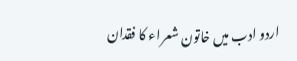اردو ادب میں خاتون شعراء کا فقدان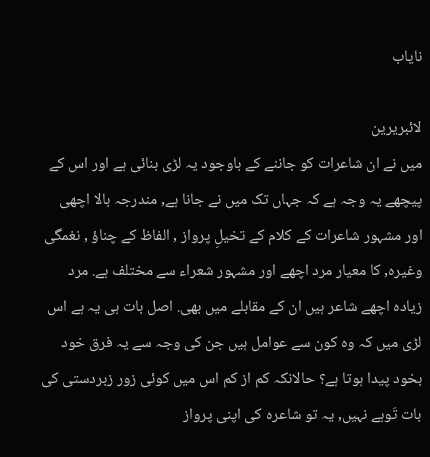نایاب

لائبریرین
میں نے ان شاعرات کو جاننے کے باوجود یہ لڑی بنائی ہے اور اس کے پیچھے یہ وجہ ہے کہ جہاں تک میں نے جانا ہے, مندرجہ بالا اچھی اور مشہور شاعرات کے کلام کے تخیلِ پرواز , الفاظ کے چناؤ , نغمگی وغیرہ, کا معیار مرد اچھے اور مشہور شعراء سے مختلف ہے. مرد زیادہ اچھے شاعر ہیں ان کے مقابلے میں بھی. اصل بات ہی یہ ہے اس لڑی میں کہ وہ کون سے عوامل ہیں جن کی وجہ سے یہ فرق خود بخود پیدا ہوتا ہے؟ حالانکہ کم از کم اس میں کوئی زور زبردستی کی بات تَوہے نہیں, یہ تو شاعرہ کی اپنی پرواز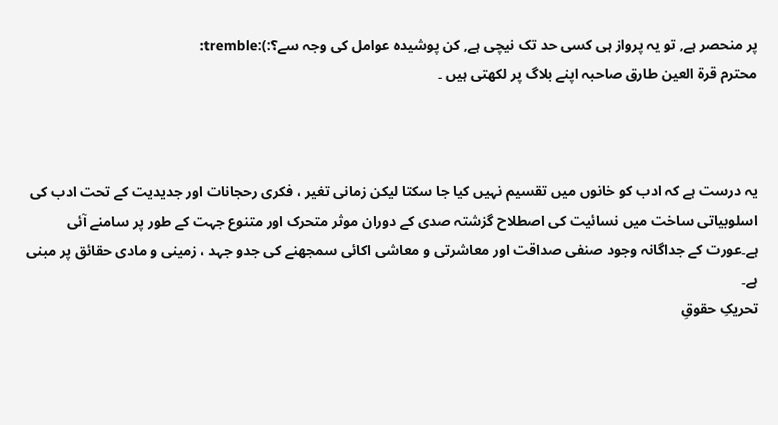پر منحصر ہے, تو یہ پرواز ہی کسی حد تک نیچی ہے, کن پوشیدہ عوامل کی وجہ سے؟:):tremble:
محترم قرۃ العین طارق صاحبہ اپنے بلاگ پر لکھتی ہیں ۔



یہ درست ہے کہ ادب کو خانوں میں تقسیم نہیں کیا جا سکتا لیکن زمانی تغیر ، فکری رحجانات اور جدیدیت کے تحت ادب کی اسلوبیاتی ساخت میں نسائیت کی اصطلاح گزشتہ صدی کے دوران موثر متحرک اور متنوع جہت کے طور پر سامنے آئی ہے۔عورت کے جداگانہ وجود صنفی صداقت اور معاشرتی و معاشی اکائی سمجھنے کی جدو جہد ، زمینی و مادی حقائق پر مبنی ہے۔
تحریکِ حقوقِ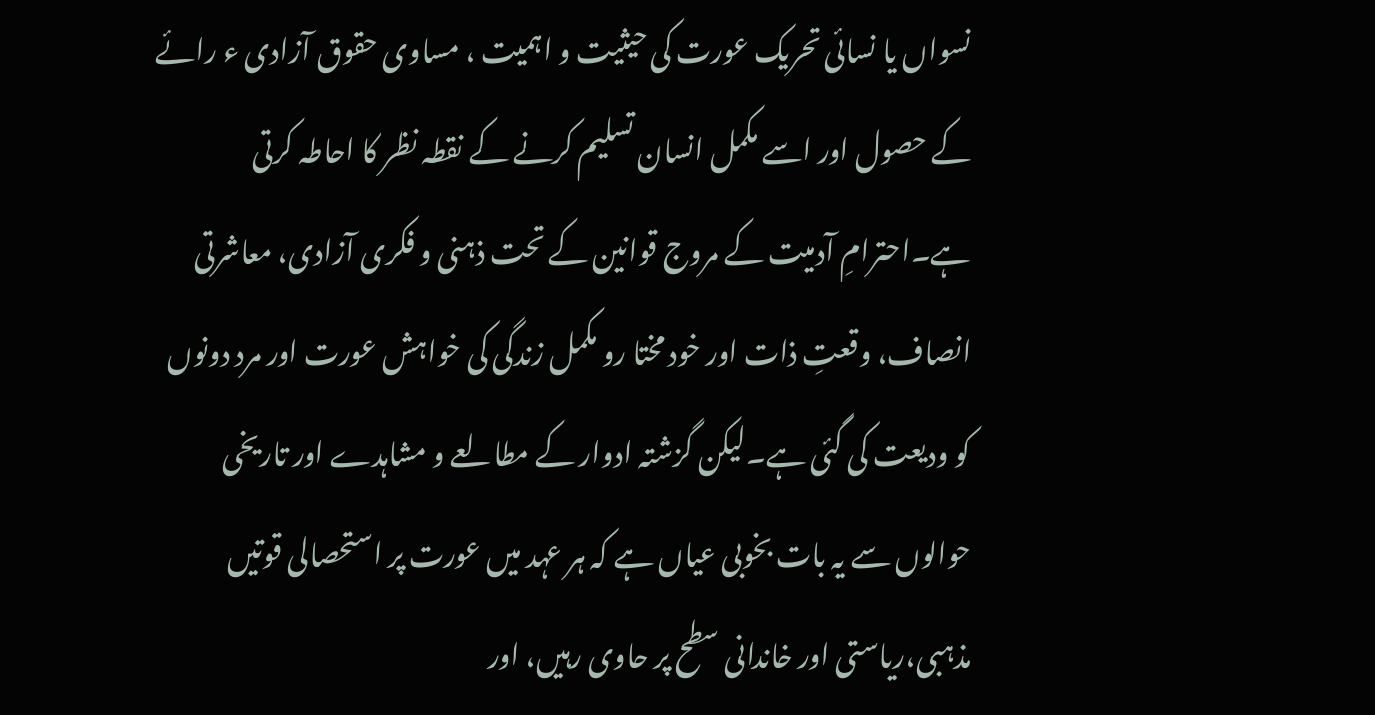نسواں یا نسائی تحریک عورت کی حیثیت و اہمیت ، مساوی حقوق آزادی ء رائے کے حصول اور اسے مکمل انسان تسلیم کرنے کے نقطہ نظر کا احاطہ کرتی ہے۔احترامِ آدمیت کے مروج قوانین کے تحت ذہنی و فکری آزادی، معاشرتی انصاف، وقعتِ ذات اور خود مختا رو مکمل زندگی کی خواہش عورت اور مرد دونوں کو ودیعت کی گئی ہے۔لیکن گزشتہ ادوار کے مطالعے و مشاہدے اور تاریخی حوالوں سے یہ بات بخوبی عیاں ہے کہ ہر عہد میں عورت پر استحصالی قوتیں مذہبی،ریاستی اور خاندانی سطح پر حاوی رہیں، اور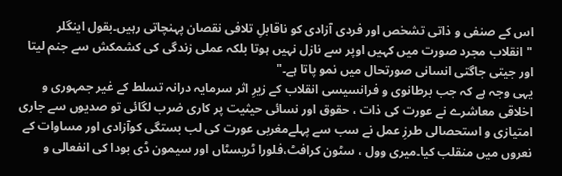اس کے صنفی و ذاتی تشخص اور فردی آزادی کو ناقابلِ تلافی نقصان پہنچاتی رہیں۔بقول اینگلر
"انقلاب مجرد صورت میں کہیں اوپر سے نازل نہیں ہوتا بلکہ عملی زندگی کی کشمکش سے جنم لیتا اور جیتی جاگتی انسانی صورتحال میں نمو پاتا ہے۔"
یہی وجہ ہے کہ جب برطانوی و فرانسیسی انقلاب کے زیرِ اثر سرمایہ درانہ تسلط کے غیر جمہوری و اخلاقی معاشرے نے عورت کی ذات ، حقوق اور نسائی حیثیت پر کاری ضرب لگائی تو صدیوں سے جاری امتیازی و استحصالی طرزِ عمل نے سب سے پہلےمغربی عورت کی لب بستگی کوآزادی اور مساوات کے نعروں میں منقلب کیا۔میری وول ، سٹون کرافٹ،فلورا ٹریسٹاں اور سیمون ڈی بودا کی انفعالی و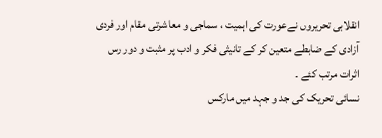انقلابی تحریروں نےعورت کی اہمیت ، سماجی و معاشرتی مقام اور فردی آزادی کے ضابطے متعین کر کے تانیثی فکر و ادب پر مثبت و دور رس اثرات مرتب کئے ۔
نسائی تحریک کی جد و جہد میں مارکس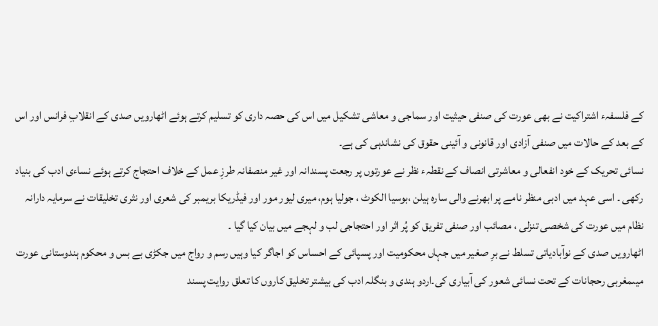کے فلسفہء اشتراکیت نے بھی عورت کی صنفی حیثیت اور سماجی و معاشی تشکیل میں اس کی حصہ داری کو تسلیم کرتے ہوئے اٹھارویں صدی کے انقلابِ فرانس اور اس کے بعد کے حالات میں صنفی آزادی اور قانونی و آئینی حقوق کی نشاندہی کی ہے۔
نسائی تحریک کے خود انفعالی و معاشرتی انصاف کے نقطہء نظر نے عورتوں پر رجعت پسندانہ اور غیر منصفانہ طرزِ عمل کے خلاف احتجاج کرتے ہوئے نساءی ادب کی بنیاد رکھی ۔ اسی عہد میں ادبی منظر نامے پر ابھرنے والی سارہ ہیلن ،بوسیا الکوٹ ، جولیا ہوم، میری لیور مور اور فیڈریکا بریمبر کی شعری اور نثری تخلیقات نے سرمایہ دارانہ نظام میں عورت کی شخصی تنزلی ، مصائب اور صنفی تفریق کو پُر اثر اور احتجاجی لب و لہجے میں بیان کیا گیا ۔
اٹھارویں صدی کے نوآبادیاتی تسلط نے برِ صغیر میں جہاں محکومیت اور پسپائی کے احساس کو اجاگر کیا وہیں رسم و رواج میں جکڑی بے بس و محکوم ہندوستانی عورت میںمغربی رحجانات کے تحت نسائی شعور کی آبیاری کی۔اردو ہندی و بنگلہ ادب کی بیشتر تخلیق کاروں کا تعلق روایت پسند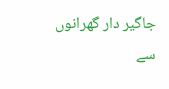جاگیر دار گھرانوں سے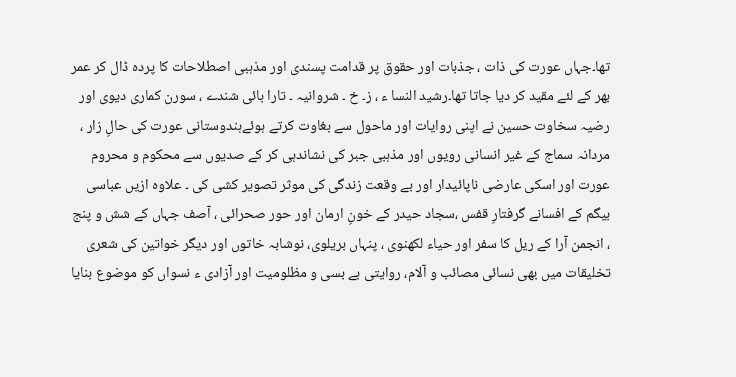تھا۔جہاں عورت کی ذات ، جذبات اور حقوق پر قدامت پسندی اور مذہبی اصطلاحات کا پردہ ڈال کر عمر بھر کے لئے مقید کر دیا جاتا تھا۔رشید النسا ء ، ز۔ خ ۔ شروانیہ ۔ تارا بائی شندے ، سورن کماری دیوی اور رضیہ سخاوت حسین نے اپنی روایات اور ماحول سے بغاوت کرتے ہوئےہندوستانی عورت کی حالِ زار ، مردانہ سماج کے غیر انسانی رویوں اور مذہبی جبر کی نشاندہی کر کے صدیوں سے محکوم و محروم عورت اور اسکی عارضی ناپائیدار اور بے وقعت زندگی کی موثر تصویر کشی کی ۔ علاوہ ازیں عباسی بیگم کے افسانے گرفتارِ قفس ،سجاد حیدر کے خونِ ارمان اور حور صحرائی ، آصف جہاں کے شش و پنج ، انجمن آرا کے ریل کا سفر اور حیاء لکھنوی ، پنہاں بریلوی، نوشابہ خاتوں اور دیگر خواتین کی شعری تخلیقات میں بھی نسائی مصائب و آلام، روایتی بے بسی و مظلومیت اور آزادی ء نسواں کو موضوع بنایا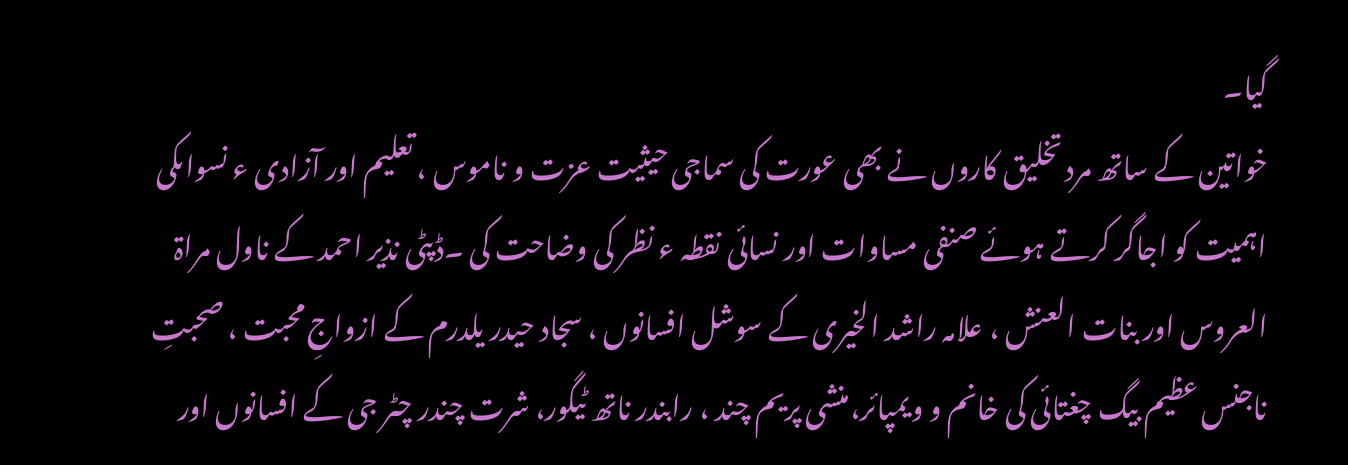گیا۔
خواتین کے ساتھ مرد تخلیق کاروں نے بھی عورت کی سماجی حیثیت عزت و ناموس ، تعلیم اور آزادی ء نسواںکی اہمیت کو اجاگر کرتے ہوئے صنفی مساوات اور نسائی نقطہ ء نظر کی وضاحت کی ۔ڈپٹی نذیر احمد کے ناول مراۃ العروس اور بنات العنش ، علامہ راشد الخیری کے سوشل افسانوں ، سجاد حیدر یلدرم کے ازواجِ محبت ، صحبتِ ناجنس عظیم بیگ چغتائی کی خانم و ویمپائر،منشی پریم چند ، رابندر ناتھ ٹیگور، شرت چندر چٹر جی کے افسانوں اور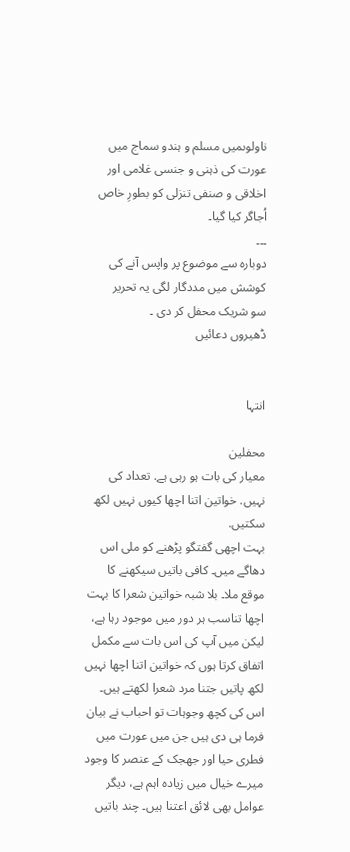ناولوںمیں مسلم و ہندو سماج میں عورت کی ذہنی و جنسی غلامی اور اخلاقی و صنفی تنزلی کو بطورِ خاص اُجاگر کیا گیا۔
۔۔۔
دوبارہ سے موضوع پر واپس آنے کی کوشش میں مددگار لگی یہ تحریر
سو شریک محفل کر دی ۔
ڈھیروں دعائیں


انتہا

محفلین
معیار کی بات ہو رہی ہے. تعداد کی نہیں. خواتین اتنا اچھا کیوں نہیں لکھ سکتیں.
بہت اچھی گفتگو پڑھنے کو ملی اس دھاگے میں۔ کافی باتیں سیکھنے کا موقع ملا۔ بلا شبہ خواتین شعرا کا بہت اچھا تناسب ہر دور میں موجود رہا ہے، لیکن میں آپ کی اس بات سے مکمل اتفاق کرتا ہوں کہ خواتین اتنا اچھا نہیں لکھ پاتیں جتنا مرد شعرا لکھتے ہیں۔ اس کی کچھ وجوہات تو احباب نے بیان فرما ہی دی ہیں جن میں عورت میں فطری حیا اور جھجک کے عنصر کا وجود میرے خیال میں زیادہ اہم ہے، دیگر عوامل بھی لائق اعتنا ہیں۔ چند باتیں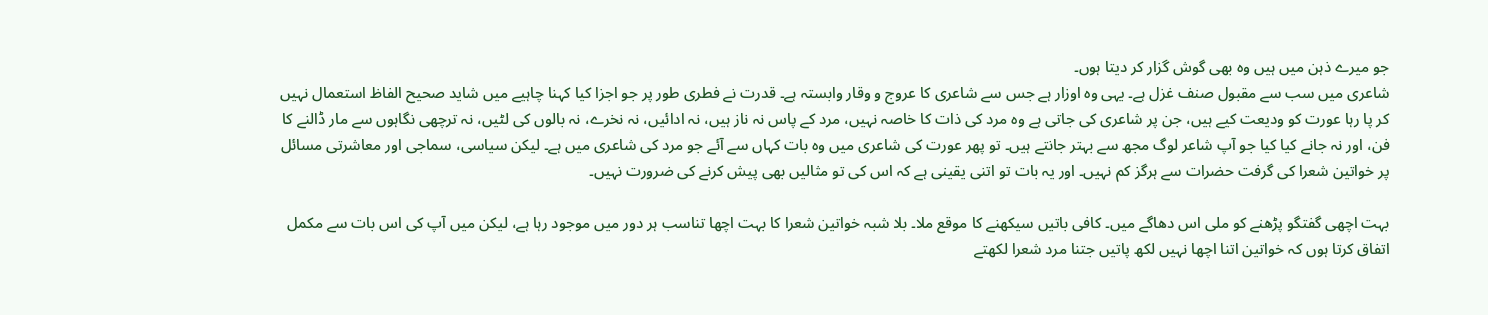جو میرے ذہن میں ہیں وہ بھی گوش گزار کر دیتا ہوں۔
شاعری میں سب سے مقبول صنف غزل ہے۔ یہی وہ اوزار ہے جس سے شاعری کا عروج و وقار وابستہ ہے۔ قدرت نے فطری طور پر جو اجزا کیا کہنا چاہیے میں شاید صحیح الفاظ استعمال نہیں کر پا رہا عورت کو ودیعت کیے ہیں، جن پر شاعری کی جاتی ہے وہ مرد کی ذات کا خاصہ نہیں، مرد کے پاس نہ ناز ہیں، نہ ادائیں، نہ نخرے، نہ بالوں کی لٹیں، نہ ترچھی نگاہوں سے مار ڈالنے کا فن، اور نہ جانے کیا کیا جو آپ شاعر لوگ مجھ سے بہتر جانتے ہیں۔ تو پھر عورت کی شاعری میں وہ بات کہاں سے آئے جو مرد کی شاعری میں ہے۔ لیکن سیاسی، سماجی اور معاشرتی مسائل پر خواتین شعرا کی گرفت حضرات سے ہرگز کم نہیں۔ اور یہ بات تو اتنی یقینی ہے کہ اس کی تو مثالیں بھی پیش کرنے کی ضرورت نہیں۔

بہت اچھی گفتگو پڑھنے کو ملی اس دھاگے میں۔ کافی باتیں سیکھنے کا موقع ملا۔ بلا شبہ خواتین شعرا کا بہت اچھا تناسب ہر دور میں موجود رہا ہے، لیکن میں آپ کی اس بات سے مکمل اتفاق کرتا ہوں کہ خواتین اتنا اچھا نہیں لکھ پاتیں جتنا مرد شعرا لکھتے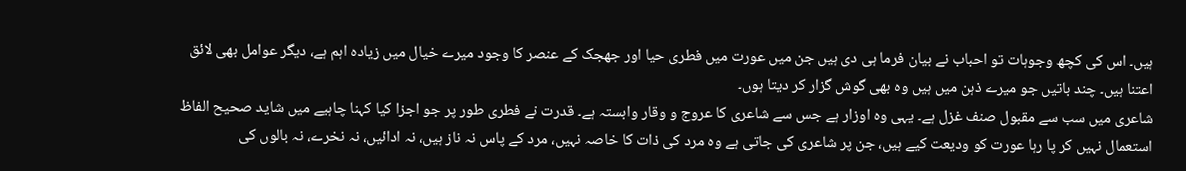ہیں۔ اس کی کچھ وجوہات تو احباب نے بیان فرما ہی دی ہیں جن میں عورت میں فطری حیا اور جھجک کے عنصر کا وجود میرے خیال میں زیادہ اہم ہے، دیگر عوامل بھی لائق اعتنا ہیں۔ چند باتیں جو میرے ذہن میں ہیں وہ بھی گوش گزار کر دیتا ہوں۔
شاعری میں سب سے مقبول صنف غزل ہے۔ یہی وہ اوزار ہے جس سے شاعری کا عروج و وقار وابستہ ہے۔ قدرت نے فطری طور پر جو اجزا کیا کہنا چاہیے میں شاید صحیح الفاظ استعمال نہیں کر پا رہا عورت کو ودیعت کیے ہیں، جن پر شاعری کی جاتی ہے وہ مرد کی ذات کا خاصہ نہیں، مرد کے پاس نہ ناز ہیں، نہ ادائیں، نہ نخرے، نہ بالوں کی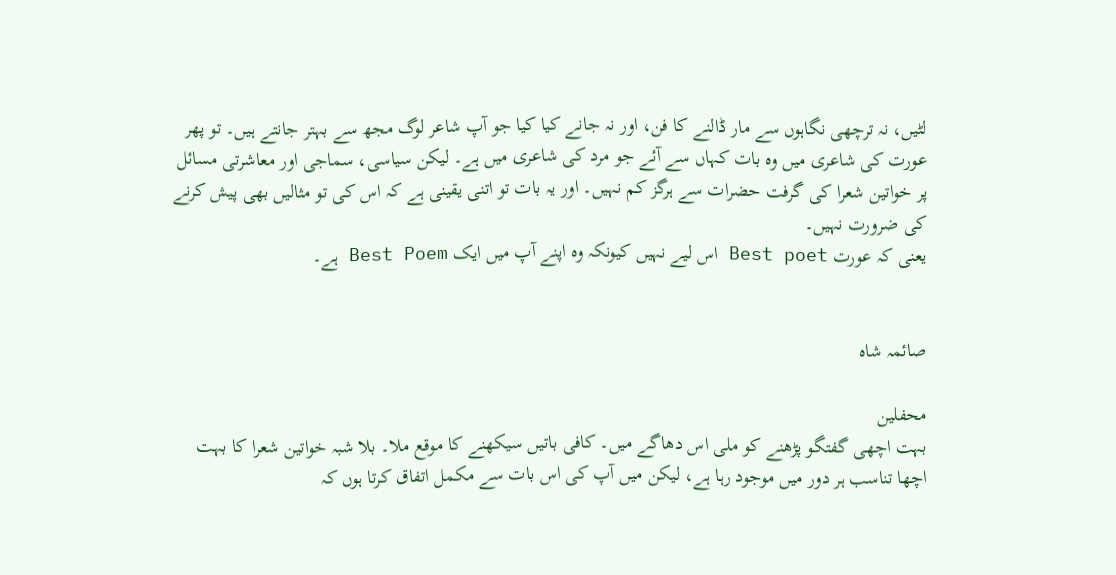لٹیں، نہ ترچھی نگاہوں سے مار ڈالنے کا فن، اور نہ جانے کیا کیا جو آپ شاعر لوگ مجھ سے بہتر جانتے ہیں۔ تو پھر عورت کی شاعری میں وہ بات کہاں سے آئے جو مرد کی شاعری میں ہے۔ لیکن سیاسی، سماجی اور معاشرتی مسائل پر خواتین شعرا کی گرفت حضرات سے ہرگز کم نہیں۔ اور یہ بات تو اتنی یقینی ہے کہ اس کی تو مثالیں بھی پیش کرنے کی ضرورت نہیں۔
یعنی کہ عورت Best poet اس لیے نہیں کیونکہ وہ اپنے آپ میں ایک Best Poem ہے۔


صائمہ شاہ

محفلین
بہت اچھی گفتگو پڑھنے کو ملی اس دھاگے میں۔ کافی باتیں سیکھنے کا موقع ملا۔ بلا شبہ خواتین شعرا کا بہت اچھا تناسب ہر دور میں موجود رہا ہے، لیکن میں آپ کی اس بات سے مکمل اتفاق کرتا ہوں کہ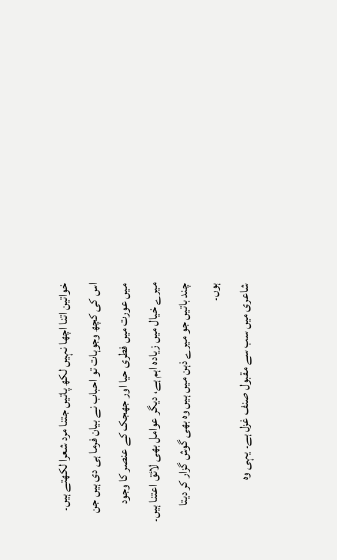خواتین اتنا اچھا نہیں لکھ پاتیں جتنا مرد شعرا لکھتے ہیں۔ اس کی کچھ وجوہات تو احباب نے بیان فرما ہی دی ہیں جن میں عورت میں فطری حیا اور جھجک کے عنصر کا وجود میرے خیال میں زیادہ اہم ہے، دیگر عوامل بھی لائق اعتنا ہیں۔ چند باتیں جو میرے ذہن میں ہیں وہ بھی گوش گزار کر دیتا ہوں۔
شاعری میں سب سے مقبول صنف غزل ہے۔ یہی وہ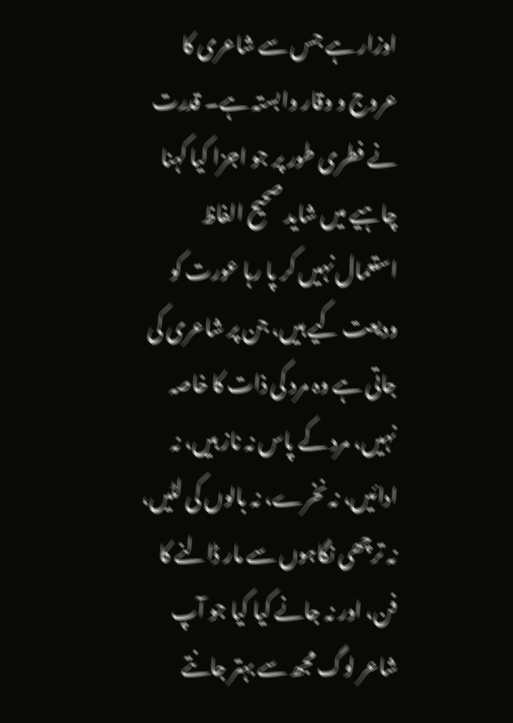اوزار ہے جس سے شاعری کا عروج و وقار وابستہ ہے۔ قدرت نے فطری طور پر جو اجزا کیا کہنا چاہیے میں شاید صحیح الفاظ استعمال نہیں کر پا رہا عورت کو ودیعت کیے ہیں، جن پر شاعری کی جاتی ہے وہ مرد کی ذات کا خاصہ نہیں، مرد کے پاس نہ ناز ہیں، نہ ادائیں، نہ نخرے، نہ بالوں کی لٹیں، نہ ترچھی نگاہوں سے مار ڈالنے کا فن، اور نہ جانے کیا کیا جو آپ شاعر لوگ مجھ سے بہتر جانتے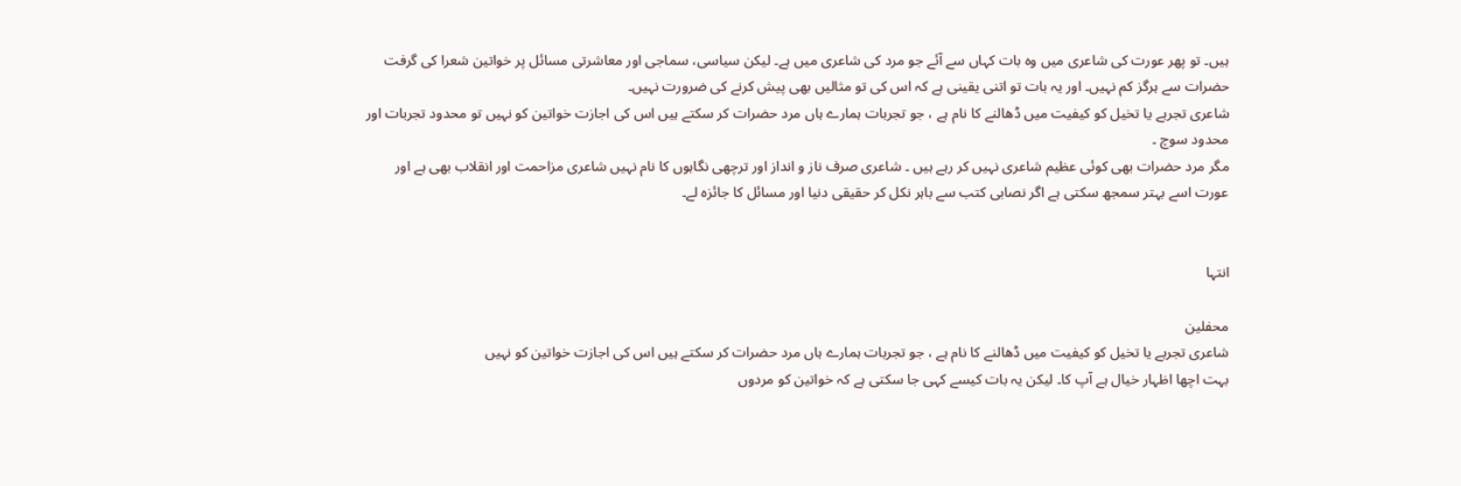ہیں۔ تو پھر عورت کی شاعری میں وہ بات کہاں سے آئے جو مرد کی شاعری میں ہے۔ لیکن سیاسی، سماجی اور معاشرتی مسائل پر خواتین شعرا کی گرفت حضرات سے ہرگز کم نہیں۔ اور یہ بات تو اتنی یقینی ہے کہ اس کی تو مثالیں بھی پیش کرنے کی ضرورت نہیں۔
شاعری تجربے یا تخیل کو کیفیت میں ڈھالنے کا نام ہے ، جو تجربات ہمارے ہاں مرد حضرات کر سکتے ہیں اس کی اجازت خواتین کو نہیں تو محدود تجربات اور محدود سوچ ۔
مگر مرد حضرات بھی کوئی عظیم شاعری نہیں کر رہے ہیں ۔ شاعری صرف ناز و انداز اور ترچھی نگاہوں کا نام نہیں شاعری مزاحمت اور انقلاب بھی ہے اور عورت اسے بہتر سمجھ سکتی ہے اگر نصابی کتب سے باہر نکل کر حقیقی دنیا اور مسائل کا جائزہ لے۔


انتہا

محفلین
شاعری تجربے یا تخیل کو کیفیت میں ڈھالنے کا نام ہے ، جو تجربات ہمارے ہاں مرد حضرات کر سکتے ہیں اس کی اجازت خواتین کو نہیں
بہت اچھا اظہار خیال ہے آپ کا۔ لیکن یہ بات کیسے کہی جا سکتی ہے کہ خواتین کو مردوں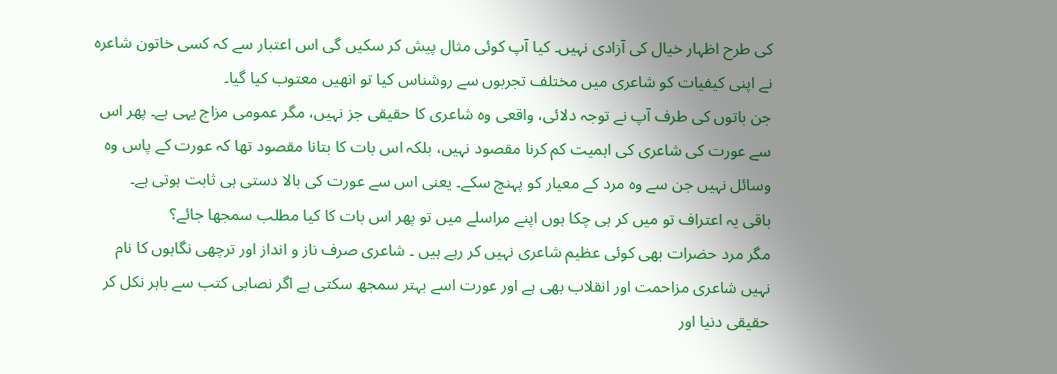کی طرح اظہار خیال کی آزادی نہیں۔ کیا آپ کوئی مثال پیش کر سکیں گی اس اعتبار سے کہ کسی خاتون شاعرہ نے اپنی کیفیات کو شاعری میں مختلف تجربوں سے روشناس کیا تو انھیں معتوب کیا گیا۔
جن باتوں کی طرف آپ نے توجہ دلائی، واقعی وہ شاعری کا حقیقی جز نہیں، مگر عمومی مزاج یہی ہے۔ پھر اس سے عورت کی شاعری کی اہمیت کم کرنا مقصود نہیں، بلکہ اس بات کا بتانا مقصود تھا کہ عورت کے پاس وہ وسائل نہیں جن سے وہ مرد کے معیار کو پہنچ سکے۔ یعنی اس سے عورت کی بالا دستی ہی ثابت ہوتی ہے۔
باقی یہ اعتراف تو میں کر ہی چکا ہوں اپنے مراسلے میں تو پھر اس بات کا کیا مطلب سمجھا جائے؟
مگر مرد حضرات بھی کوئی عظیم شاعری نہیں کر رہے ہیں ۔ شاعری صرف ناز و انداز اور ترچھی نگاہوں کا نام نہیں شاعری مزاحمت اور انقلاب بھی ہے اور عورت اسے بہتر سمجھ سکتی ہے اگر نصابی کتب سے باہر نکل کر حقیقی دنیا اور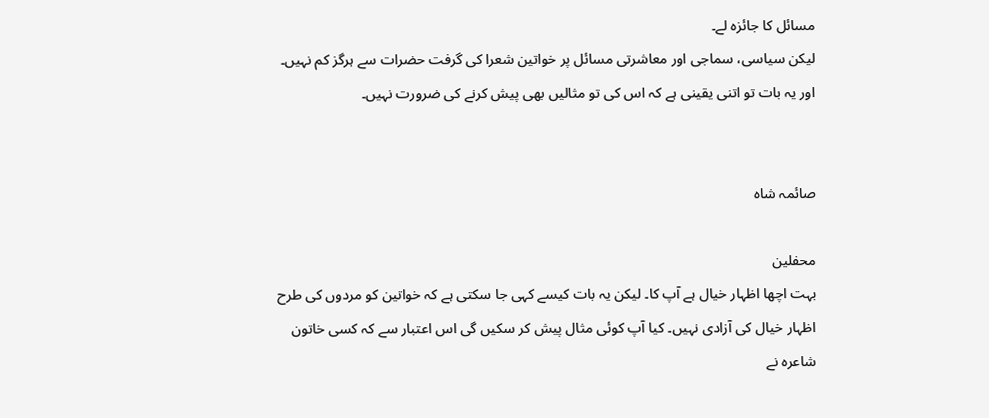مسائل کا جائزہ لے۔
لیکن سیاسی، سماجی اور معاشرتی مسائل پر خواتین شعرا کی گرفت حضرات سے ہرگز کم نہیں۔ اور یہ بات تو اتنی یقینی ہے کہ اس کی تو مثالیں بھی پیش کرنے کی ضرورت نہیں۔


صائمہ شاہ

محفلین
بہت اچھا اظہار خیال ہے آپ کا۔ لیکن یہ بات کیسے کہی جا سکتی ہے کہ خواتین کو مردوں کی طرح اظہار خیال کی آزادی نہیں۔ کیا آپ کوئی مثال پیش کر سکیں گی اس اعتبار سے کہ کسی خاتون شاعرہ نے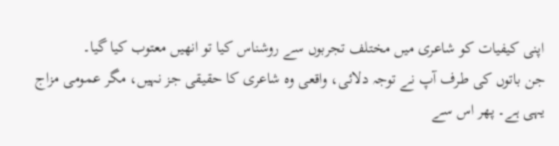اپنی کیفیات کو شاعری میں مختلف تجربوں سے روشناس کیا تو انھیں معتوب کیا گیا۔
جن باتوں کی طرف آپ نے توجہ دلائی، واقعی وہ شاعری کا حقیقی جز نہیں، مگر عمومی مزاج یہی ہے۔ پھر اس سے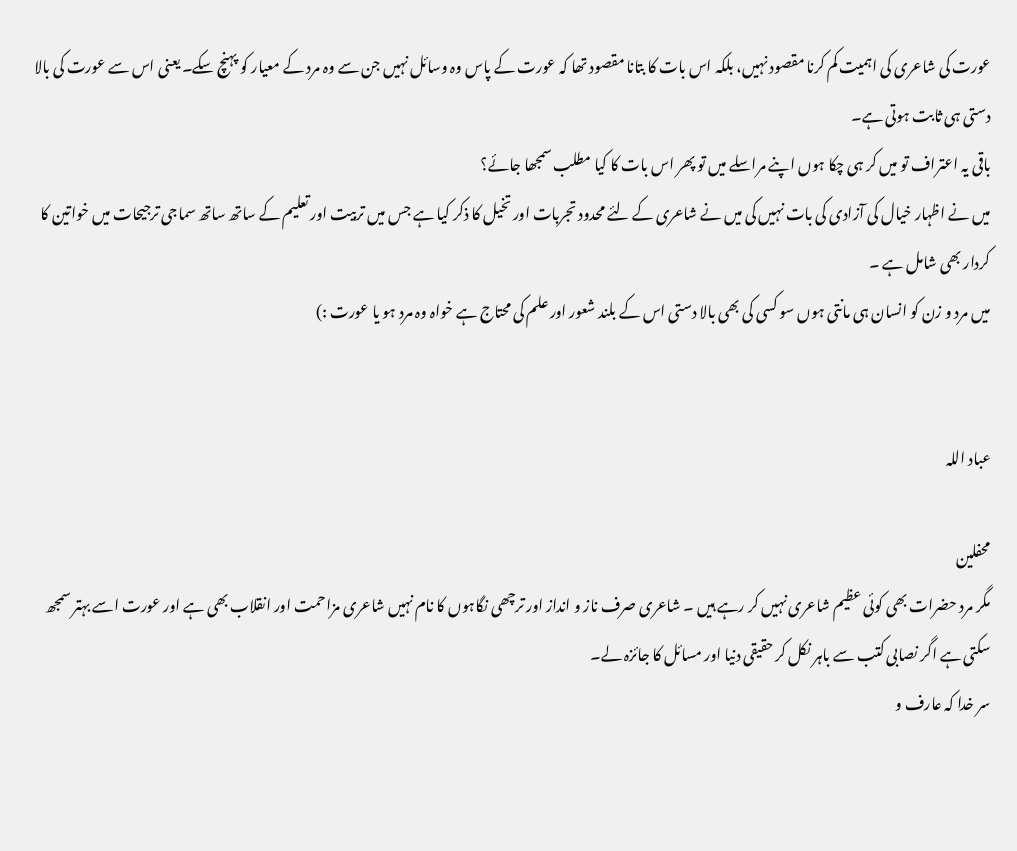عورت کی شاعری کی اہمیت کم کرنا مقصود نہیں، بلکہ اس بات کا بتانا مقصود تھا کہ عورت کے پاس وہ وسائل نہیں جن سے وہ مرد کے معیار کو پہنچ سکے۔ یعنی اس سے عورت کی بالا دستی ہی ثابت ہوتی ہے۔
باقی یہ اعتراف تو میں کر ہی چکا ہوں اپنے مراسلے میں تو پھر اس بات کا کیا مطلب سمجھا جائے؟
میں نے اظہار خیال کی آزادی کی بات نہیں کی میں نے شاعری کے لئے محدود تجربات اور تخیل کا ذکر کیا ہے جس میں تربیت اور تعلیم کے ساتھ ساتھ سماجی ترجیحات میں خواتین کا کردار بھی شامل ہے ۔
میں مرد و زن کو انسان ہی مانتی ہوں سو کسی کی بھی بالا دستی اس کے بلند شعور اور علم کی محتاج ہے خواہ وہ مرد ہو یا عورت :)


عباد اللہ

محفلین
مگر مرد حضرات بھی کوئی عظیم شاعری نہیں کر رہے ہیں ۔ شاعری صرف ناز و انداز اور ترچھی نگاہوں کا نام نہیں شاعری مزاحمت اور انقلاب بھی ہے اور عورت اسے بہتر سمجھ سکتی ہے اگر نصابی کتب سے باہر نکل کر حقیقی دنیا اور مسائل کا جائزہ لے۔
سر خدا کہ عارف و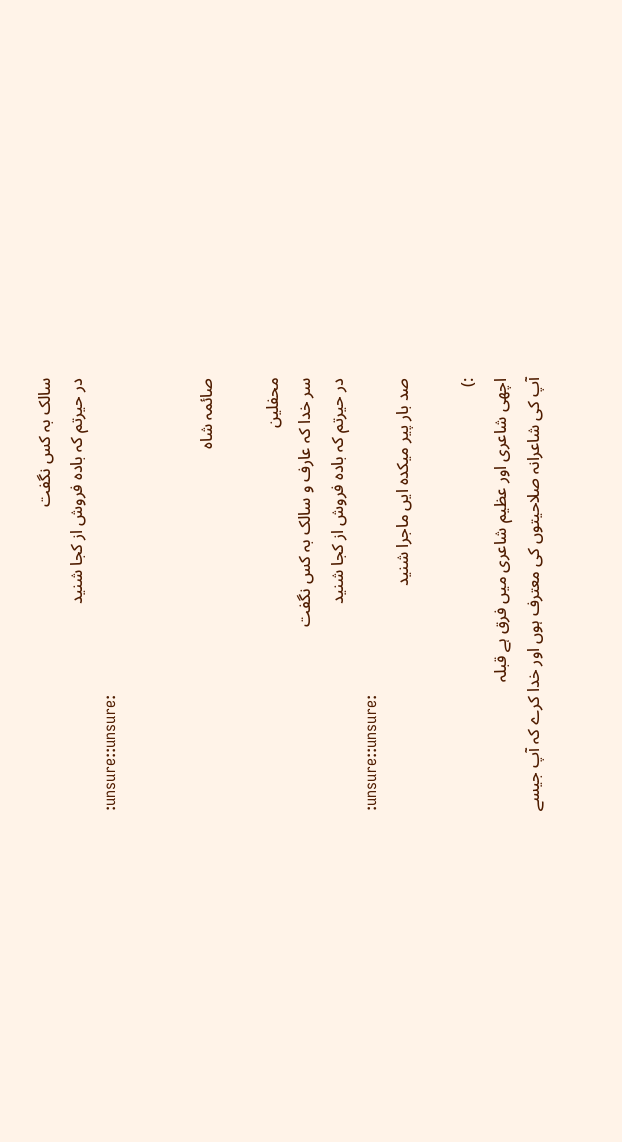سالک بہ کس نگفت
در حیرتم کہ باده فروش از کجا شنید
:unsure::unsure:


صائمہ شاہ

محفلین
سر خدا کہ عارف و سالک بہ کس نگفت
در حیرتم کہ باده فروش از کجا شنید
:unsure::unsure:
صد بار پیر میکدہ ایں ماجرا شنید

:)
اچھی شاعری اور عظیم شاعری میں فرق ہے قبلہ
آپ کی شاعرانہ صلاحیتوں کی معترف ہوں اور خدا کرے کہ آپ جیسے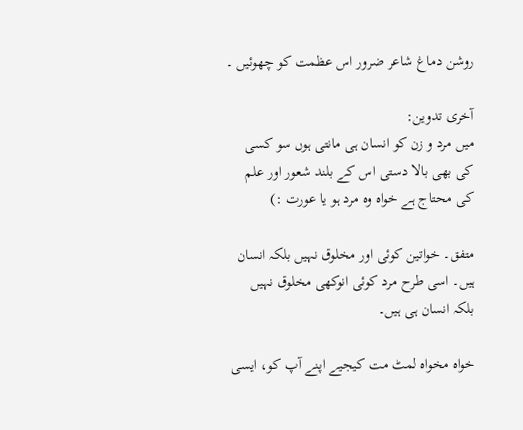روشن دماغ شاعر ضرور اس عظمت کو چھوئیں ۔

آخری تدوین:
میں مرد و زن کو انسان ہی مانتی ہوں سو کسی کی بھی بالا دستی اس کے بلند شعور اور علم کی محتاج ہے خواہ وہ مرد ہو یا عورت :)

متفق۔ خواتین کوئی اور مخلوق نہیں بلکہ انسان ہیں۔ اسی طرح مرد کوئی انوکھی مخلوق نہیں بلکہ انسان ہی ہیں۔

خواہ مخواہ لمٹ مت کیجیے اپنے آپ کو، ایسی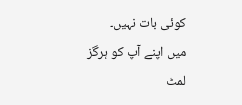کوئی بات نہیں۔
میں اپنے آپ کو ہرگز لمٹ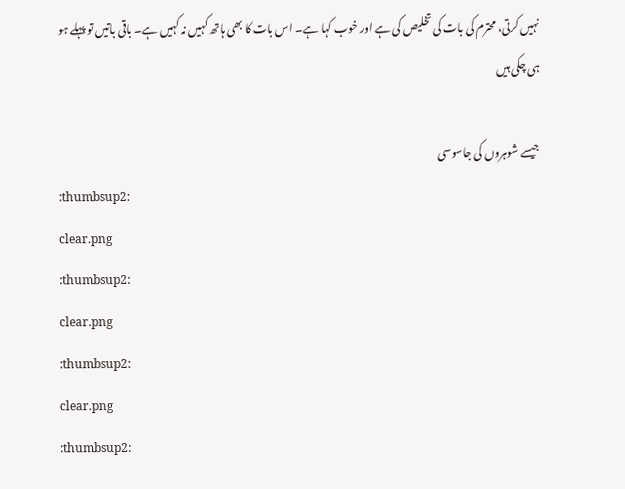نہیں کرتی، محترم کی بات کی تخلیص کی ہے اور خوب کہا ہے۔ اس بات کا بھی ہاتھ کہیں نہ کہیں ہے۔ باقی باتیں تو پہلے ہو ہی چکی ہیں

جیسے شوہروں کی جاسوسی
:thumbsup2:
clear.png
:thumbsup2:
clear.png
:thumbsup2:
clear.png
:thumbsup2: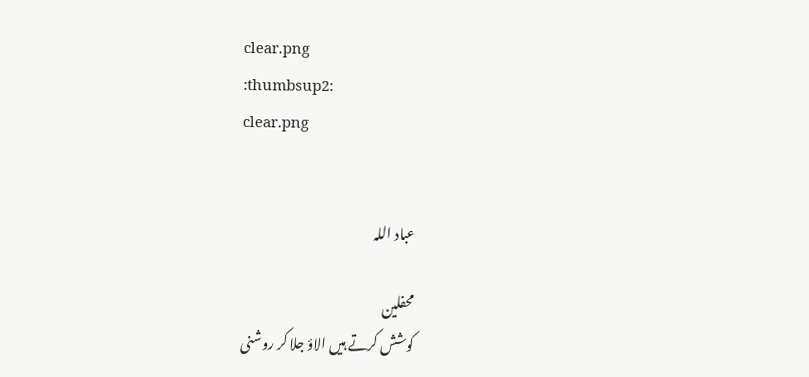clear.png
:thumbsup2:
clear.png


عباد اللہ

محفلین
کوشش کرتے ہیں الاؤ جلا کر روشنی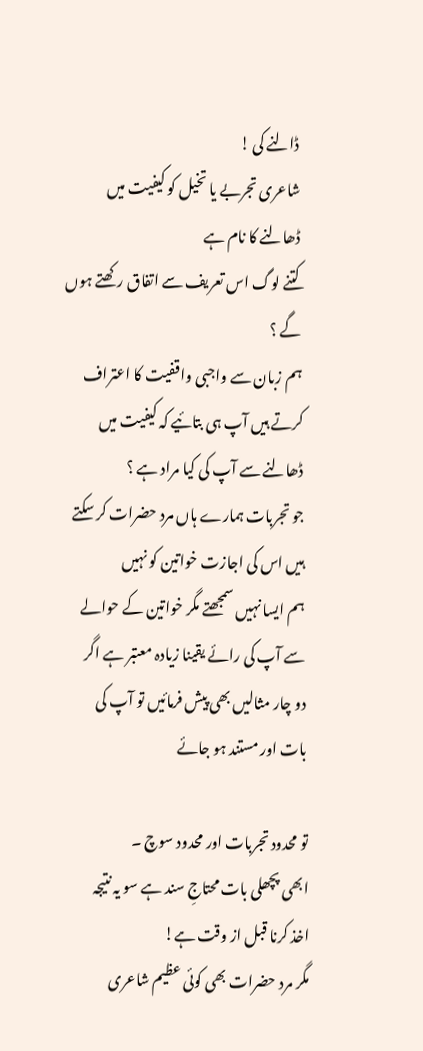ڈالنے کی !
شاعری تجربے یا تخیل کو کیفیت میں ڈھالنے کا نام ہے
کتنے لوگ اس تعریف سے اتفاق رکھتے ہوں گے ؟
ہم زبان سے واجبی واقفیت کا اعتراف کرتے ہیں آپ ہی بتائیے کہ کیفیت میں ڈھالنے سے آپ کی کیا مراد ہے ؟
جو تجربات ہمارے ہاں مرد حضرات کر سکتے ہیں اس کی اجازت خواتین کو نہیں
ہم ایسا نہیں سمجھتے مگر خواتین کے حوالے سے آپ کی رائے یقینا زیادہ معتبر ہے اگر دو چار مثالیں بھی پیش فرمائیں تو آپ کی بات اور مستند ہو جائے

تو محدود تجربات اور محدود سوچ ۔
ابھی پچھلی بات محتاجِ سند ہے سو یہ نتیجہ اخذ کرنا قبل از وقت ہے!
مگر مرد حضرات بھی کوئی عظیم شاعری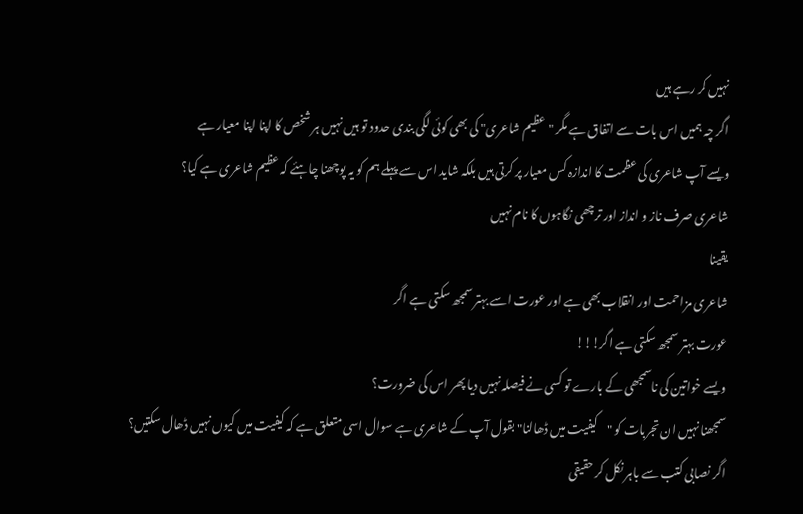نہیں کر رہے ہیں
اگر چہ ہمیں اس بات سے اتفاق ہے مگر "عظیم شاعری" کی بھی کوئی لگی بندی حدود تو ہیں نہیں ہر شخص کا اپنا اپنا معیار ہے
ویسے آپ شاعری کی عظمت کا اندازہ کس معیار پر کرتی ہیں بلکہ شاید اس سے پہلے ہم کو یہ پوچھنا چاہئے کہ عظیم شاعری ہے کیا؟
شاعری صرف ناز و انداز اور ترچھی نگاہوں کا نام نہیں
یقینا
شاعری مزاحمت اور انقلاب بھی ہے اور عورت اسے بہتر سمجھ سکتی ہے اگر
عورت بہتر سمجھ سکتی ہے اگر!!!
ویسے خواتین کی ناسمجھی کے بارے تو کسی نے فیصلہ نہیں دیا پھر اس کی ضرورت؟
سمجھنا نہیں ان تجربات کو "کیفیت میں ڈھالنا" بقول آپ کے شاعری ہے سوال اسی متعلق ہے کہ کیفیت میں کیوں نہیں ڈھال سکتیں؟
اگر نصابی کتب سے باہر نکل کر حقیقی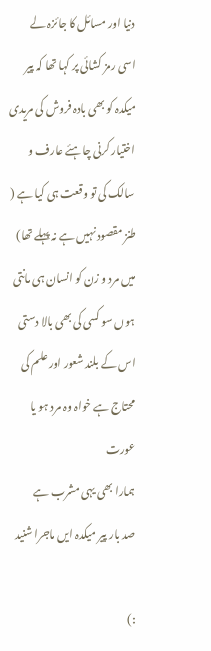دنیا اور مسائل کا جائزہ لے
اسی رمز کشائی پر کہا تھا کہ پیر میکدہ کو بھی بادہ فروش کی مریدی اختیار کرنی چاہئے عارف و سالک کی تو وقعت ہی کیا ہے ( طنز مقصود نہیں ہے نہ پہلے تھا)
میں مرد و زن کو انسان ہی مانتی ہوں سو کسی کی بھی بالا دستی اس کے بلند شعور اور علم کی محتاج ہے خواہ وہ مرد ہو یا عورت
ہمارا بھی یہی مشرب ہے
صد بار پیر میکدہ ایں ماجرا شنید

:)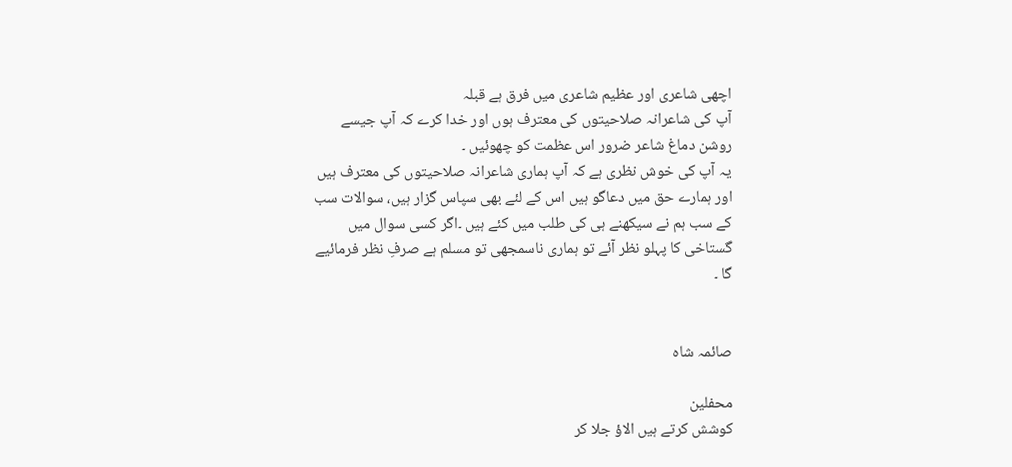اچھی شاعری اور عظیم شاعری میں فرق ہے قبلہ
آپ کی شاعرانہ صلاحیتوں کی معترف ہوں اور خدا کرے کہ آپ جیسے روشن دماغ شاعر ضرور اس عظمت کو چھوئیں ۔
یہ آپ کی خوش نظری ہے کہ آپ ہماری شاعرانہ صلاحیتوں کی معترف ہیں اور ہمارے حق میں دعاگو ہیں اس کے لئے بھی سپاس گزار ہیں، سوالات سب کے سب ہم نے سیکھنے ہی کی طلب میں کئے ہیں ۔اگر کسی سوال میں گستاخی کا پہلو نظر آئے تو ہماری ناسمجھی تو مسلم ہے صرفِ نظر فرمائیے گا ۔


صائمہ شاہ

محفلین
کوشش کرتے ہیں الاؤ جلا کر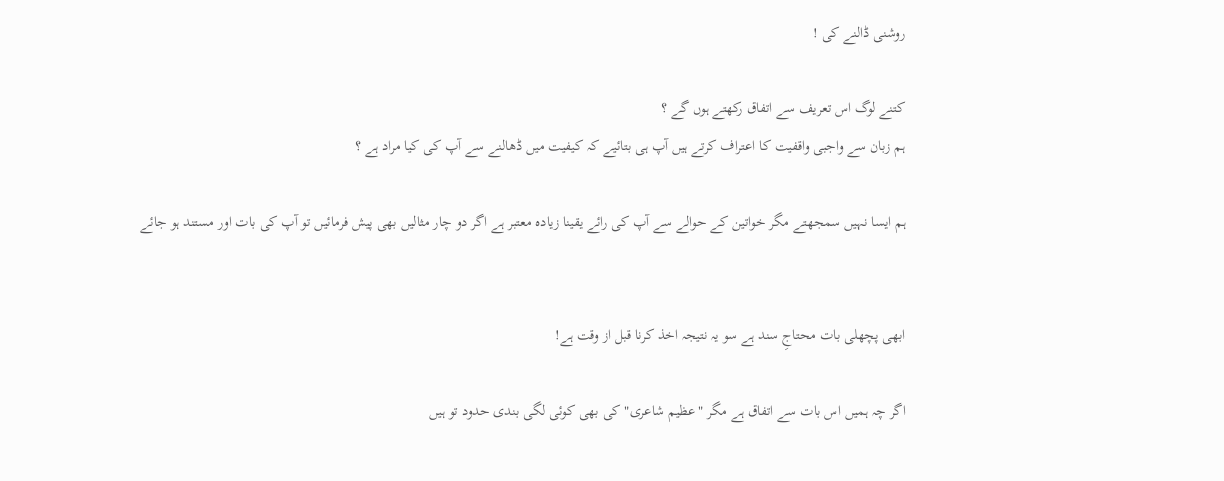روشنی ڈالنے کی !

کتنے لوگ اس تعریف سے اتفاق رکھتے ہوں گے ؟
ہم زبان سے واجبی واقفیت کا اعتراف کرتے ہیں آپ ہی بتائیے کہ کیفیت میں ڈھالنے سے آپ کی کیا مراد ہے ؟

ہم ایسا نہیں سمجھتے مگر خواتین کے حوالے سے آپ کی رائے یقینا زیادہ معتبر ہے اگر دو چار مثالیں بھی پیش فرمائیں تو آپ کی بات اور مستند ہو جائے


ابھی پچھلی بات محتاجِ سند ہے سو یہ نتیجہ اخذ کرنا قبل از وقت ہے!

اگر چہ ہمیں اس بات سے اتفاق ہے مگر "عظیم شاعری" کی بھی کوئی لگی بندی حدود تو ہیں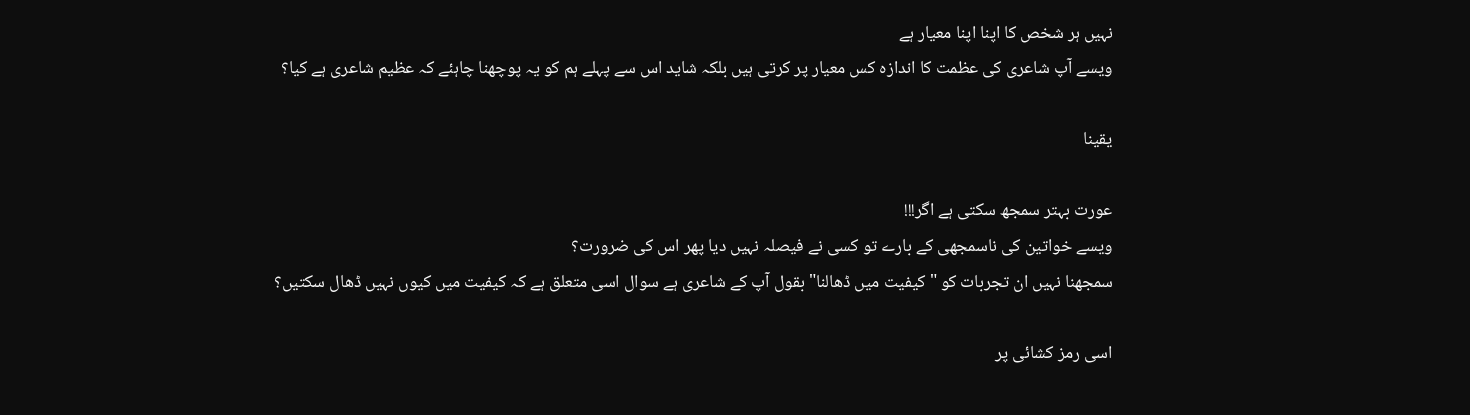نہیں ہر شخص کا اپنا اپنا معیار ہے
ویسے آپ شاعری کی عظمت کا اندازہ کس معیار پر کرتی ہیں بلکہ شاید اس سے پہلے ہم کو یہ پوچھنا چاہئے کہ عظیم شاعری ہے کیا؟

یقینا

عورت بہتر سمجھ سکتی ہے اگر!!!
ویسے خواتین کی ناسمجھی کے بارے تو کسی نے فیصلہ نہیں دیا پھر اس کی ضرورت؟
سمجھنا نہیں ان تجربات کو "کیفیت میں ڈھالنا" بقول آپ کے شاعری ہے سوال اسی متعلق ہے کہ کیفیت میں کیوں نہیں ڈھال سکتیں؟

اسی رمز کشائی پر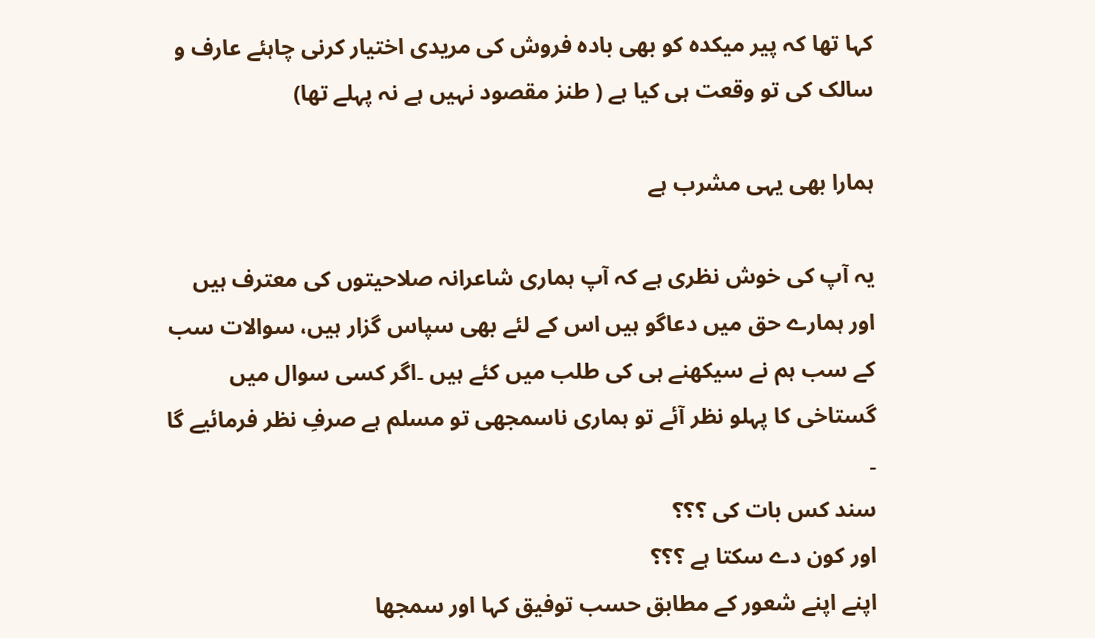کہا تھا کہ پیر میکدہ کو بھی بادہ فروش کی مریدی اختیار کرنی چاہئے عارف و سالک کی تو وقعت ہی کیا ہے ( طنز مقصود نہیں ہے نہ پہلے تھا)

ہمارا بھی یہی مشرب ہے

یہ آپ کی خوش نظری ہے کہ آپ ہماری شاعرانہ صلاحیتوں کی معترف ہیں اور ہمارے حق میں دعاگو ہیں اس کے لئے بھی سپاس گزار ہیں، سوالات سب کے سب ہم نے سیکھنے ہی کی طلب میں کئے ہیں ۔اگر کسی سوال میں گستاخی کا پہلو نظر آئے تو ہماری ناسمجھی تو مسلم ہے صرفِ نظر فرمائیے گا ۔
سند کس بات کی ؟؟؟
اور کون دے سکتا ہے ؟؟؟
اپنے اپنے شعور کے مطابق حسب توفیق کہا اور سمجھا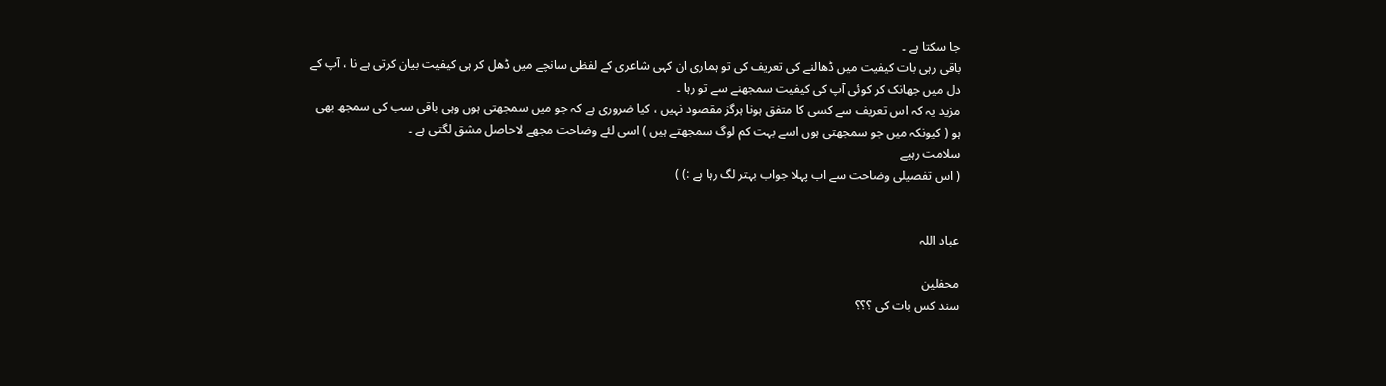جا سکتا ہے ۔
باقی رہی بات کیفیت میں ڈھالنے کی تعریف کی تو ہماری ان کہی شاعری کے لفظی سانچے میں ڈھل کر ہی کیفیت بیان کرتی ہے نا ، آپ کے دل میں جھانک کر کوئی آپ کی کیفیت سمجھنے سے تو رہا ۔
مزید یہ کہ اس تعریف سے کسی کا متفق ہونا ہرگز مقصود نہیں ، کیا ضروری ہے کہ جو میں سمجھتی ہوں وہی باقی سب کی سمجھ بھی ہو ( کیونکہ میں جو سمجھتی ہوں اسے بہت کم لوگ سمجھتے ہیں ) اسی لئے وضاحت مجھے لاحاصل مشق لگتی ہے ۔
سلامت رہیے
( اس تفصیلی وضاحت سے اب پہلا جواب بہتر لگ رہا ہے :) )


عباد اللہ

محفلین
سند کس بات کی ؟؟؟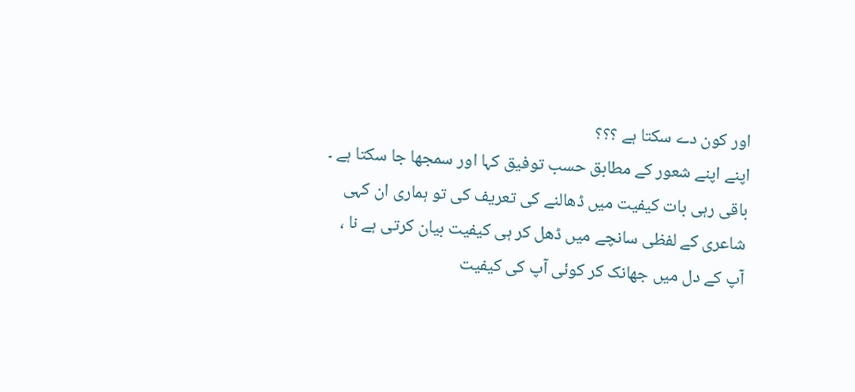اور کون دے سکتا ہے ؟؟؟
اپنے اپنے شعور کے مطابق حسب توفیق کہا اور سمجھا جا سکتا ہے ۔
باقی رہی بات کیفیت میں ڈھالنے کی تعریف کی تو ہماری ان کہی شاعری کے لفظی سانچے میں ڈھل کر ہی کیفیت بیان کرتی ہے نا ، آپ کے دل میں جھانک کر کوئی آپ کی کیفیت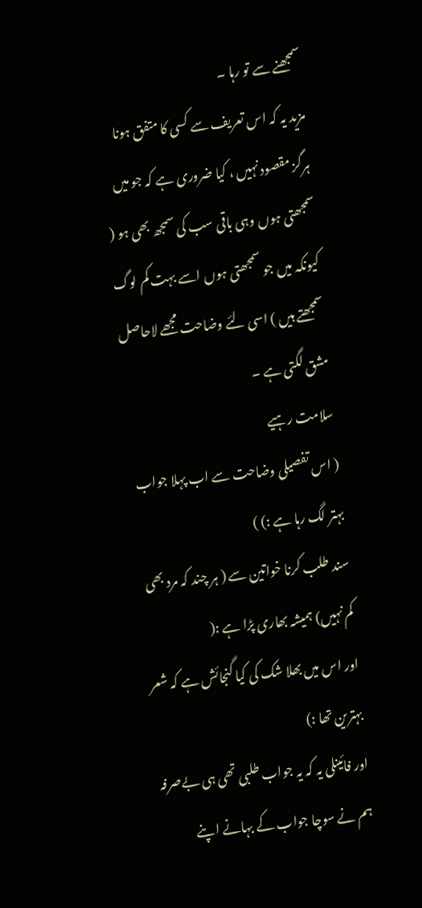سمجھنے سے تو رہا ۔
مزید یہ کہ اس تعریف سے کسی کا متفق ہونا ہرگز مقصود نہیں ، کیا ضروری ہے کہ جو میں سمجھتی ہوں وہی باقی سب کی سمجھ بھی ہو ( کیونکہ میں جو سمجھتی ہوں اسے بہت کم لوگ سمجھتے ہیں ) اسی لئے وضاحت مجھے لاحاصل مشق لگتی ہے ۔
سلامت رہیے
( اس تفصیلی وضاحت سے اب پہلا جواب بہتر لگ رہا ہے :) )
سند طلب کرنا خواتین سے ( ہر چند کہ مرد بھی کم نہیں) ہمیشہ بھاری پڑا ہے :(
اور اس میں بھلا شک کی کیا گنجائش ہے کہ شعر بہترین تھا :)
اور فائینلی یہ کہ یہ جواب طلبی تھی ہی بےصرفہ ہم نے سوچا جواب کے بہانے اپنے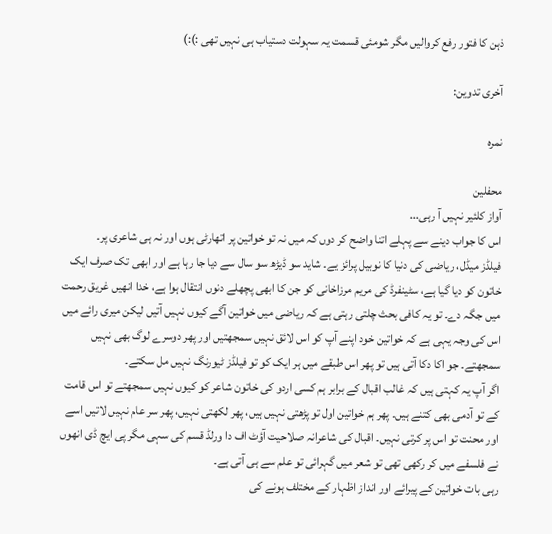ذہن کا فتور رفع کروالیں مگر شومئی قسمت یہ سہولت دستیاب ہی نہیں تھی :):)

آخری تدوین:

نمرہ

محفلین
آواز کلئیر نہیں آ رہی...
اس کا جواب دینے سے پہلے اتنا واضح کر دوں کہ میں نہ تو خواتین پر اتھارٹی ہوں اور نہ ہی شاعری پر۔
فیلڈز میڈل، ریاضی کی دنیا کا نوبیل پرائز یے۔ شاید سو ڈیڑھ سو سال سے دیا جا رہا ہے اور ابھی تک صرف ایک خاتون کو دیا گیا ہے، سٹینفرڈ کی مریم مرزاخانی کو جن کا ابھی پچھلے دنوں انتقال ہوا ہے، خدا انھیں غریق رحمت میں جگہ دے۔ تو یہ کافی بحث چلتی رہتی ہے کہ ریاضی میں خواتین آگے کیوں نہیں آتیں لیکن میری رائے میں اس کی وجہ یہی ہے کہ خواتین خود اپنے آپ کو اس لائق نہیں سمجھتیں اور پھر دوسرے لوگ بھی نہیں سمجھتے۔ جو اکا دکا آتی ہیں تو پھر اس طبقے میں ہر ایک کو تو فیلڈز ٹیورنگ نہیں مل سکتے۔
اگر آپ یہ کہتی ہیں کہ غالب اقبال کے برابر ہم کسی اردو کی خاتون شاعر کو کیوں نہیں سمجھتے تو اس قامت کے تو آدمی بھی کتنے ہیں۔ پھر ہم خواتین اول تو پڑھتی نہیں ہیں، پھر لکھتی نہیں، پھر سر عام نہیں لاتیں اسے اور محنت تو اس پر کرتی نہیں۔ اقبال کی شاعرانہ صلاحیت آؤٹ اف دا ورلڈ قسم کی سہی مگر پی ایچ ڈی انھوں نے فلسفے میں کر رکھی تھی تو شعر میں گہرائی تو علم سے ہی آتی ہے۔
رہی بات خواتین کے پیرائے اور انداز اظہار کے مختلف ہونے کی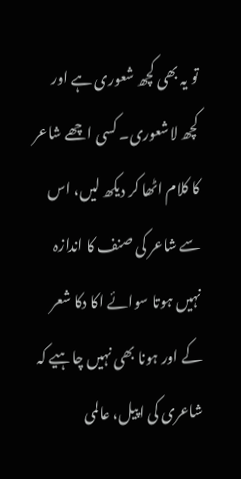تو یہ بھی کچھ شعوری ہے اور کچھ لاشعوری۔ کسی اچھے شاعر کا کلام اٹھا کر دیکھ لیں، اس سے شاعر کی صنف کا اندازہ نہیں ہوتا سوائے اکا دکا شعر کے اور ہونا بھی نہیں چاہیے کہ شاعری کی اپیل، عالمی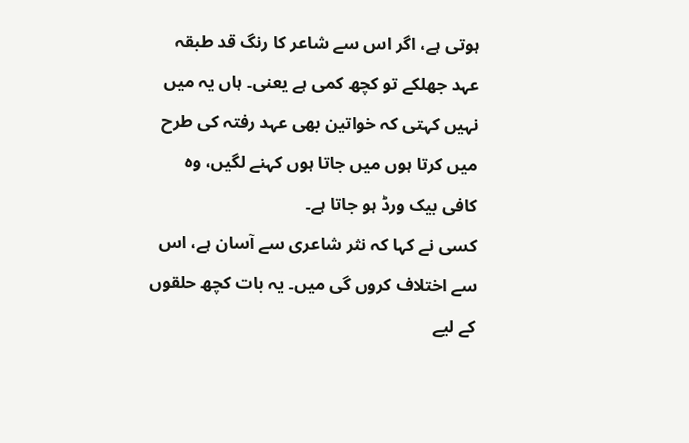ہوتی ہے، اگر اس سے شاعر کا رنگ قد طبقہ عہد جھلکے تو کچھ کمی ہے یعنی۔ ہاں یہ میں نہیں کہتی کہ خواتین بھی عہد رفتہ کی طرح میں کرتا ہوں میں جاتا ہوں کہنے لگیں، وہ کافی بیک ورڈ ہو جاتا ہے۔
کسی نے کہا کہ نثر شاعری سے آسان ہے، اس سے اختلاف کروں گی میں۔ یہ بات کچھ حلقوں کے لیے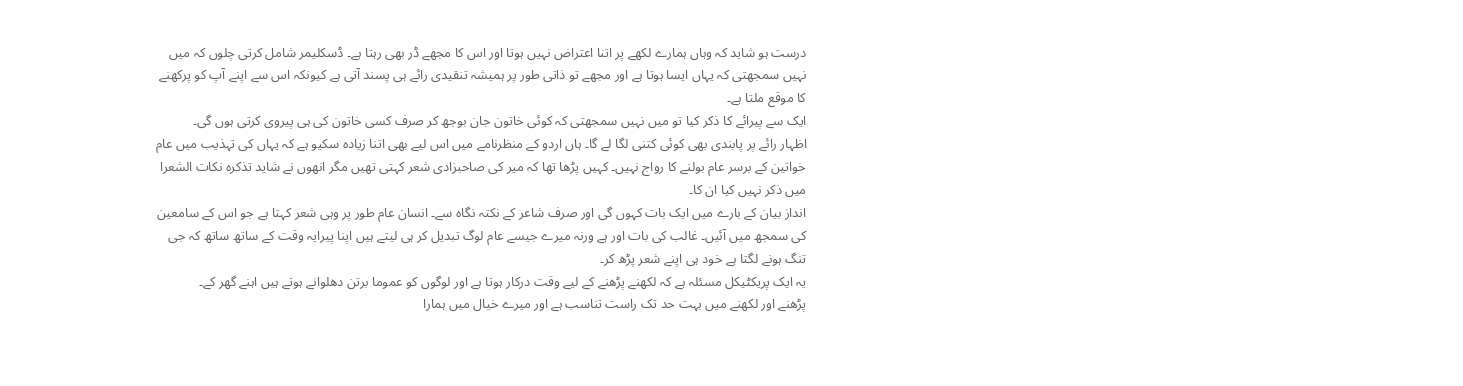درست ہو شاید کہ وہاں ہمارے لکھے پر اتنا اعتراض نہیں ہوتا اور اس کا مجھے ڈر بھی رہتا ہے۔ ڈسکلیمر شامل کرتی چلوں کہ میں نہیں سمجھتی کہ یہاں ایسا ہوتا ہے اور مجھے تو ذاتی طور پر ہمیشہ تنقیدی رائے ہی پسند آتی ہے کیونکہ اس سے اپنے آپ کو پرکھنے کا موقع ملتا ہے۔
ایک سے پیرائے کا ذکر کیا تو میں نہیں سمجھتی کہ کوئی خاتون جان بوجھ کر صرف کسی خاتون کی ہی پیروی کرتی ہوں گی۔
اظہار رائے پر پابندی بھی کوئی کتنی لگا لے گا۔ ہاں اردو کے منظرنامے میں اس لیے بھی اتنا زیادہ سکیو ہے کہ یہاں کی تہذیب میں عام خواتین کے برسر عام بولنے کا رواج نہیں۔ کہیں پڑھا تھا کہ میر کی صاحبزادی شعر کہتی تھیں مگر انھوں نے شاید تذکرہ نکات الشعرا میں ذکر نہیں کیا ان کا۔
انداز بیان کے بارے میں ایک بات کہوں گی اور صرف شاعر کے نکتہ نگاہ سے۔ انسان عام طور پر وہی شعر کہتا ہے جو اس کے سامعین کی سمجھ میں آئیں۔ غالب کی بات اور ہے ورنہ میرے جیسے عام لوگ تبدیل کر ہی لیتے ہیں اپنا پیرایہ وقت کے ساتھ ساتھ کہ جی تنگ ہونے لگتا ہے خود ہی اپنے شعر پڑھ کر۔
یہ ایک پریکٹیکل مسئلہ ہے کہ لکھنے پڑھنے کے لیے وقت درکار ہوتا ہے اور لوگوں کو عموما برتن دھلوانے ہوتے ہیں اہنے گھر کے۔
پڑھنے اور لکھنے میں بہت حد تک راست تناسب ہے اور میرے خیال میں ہمارا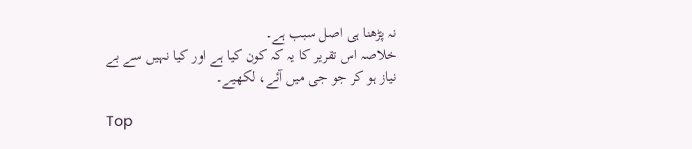نہ پڑھنا ہی اصل سبب ہے۔
خلاصہ اس تقریر کا یہ کہ کون کیا ہے اور کیا نہیں سے بے نیاز ہو کر جو جی میں آئے، لکھیے۔

Top